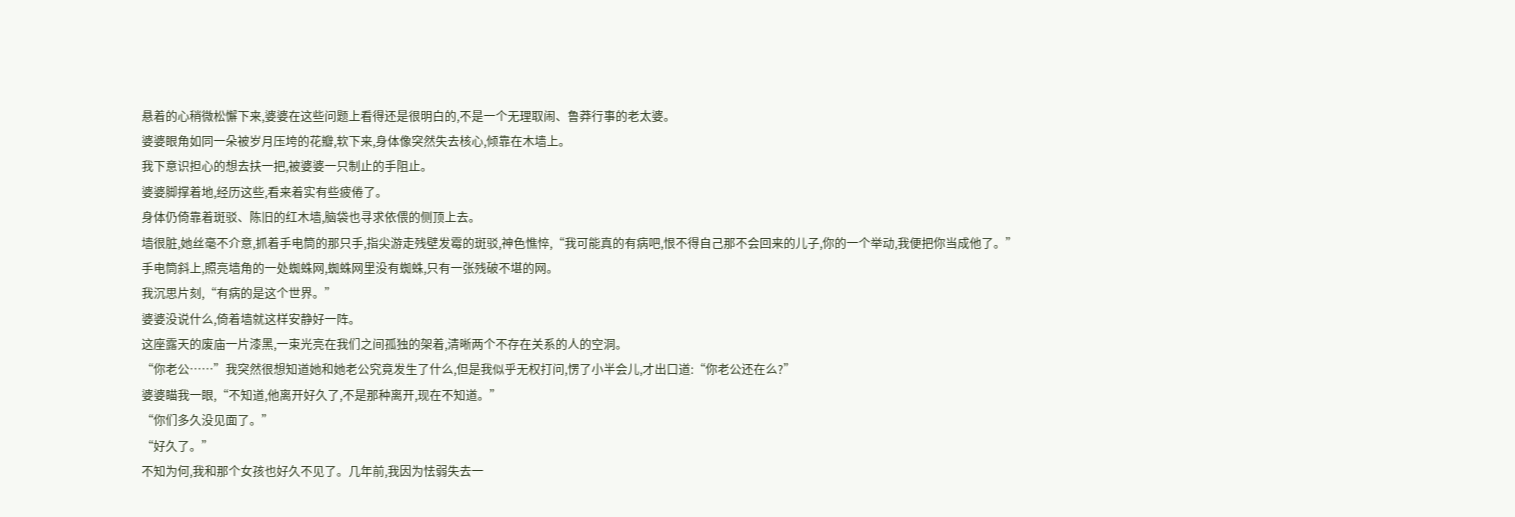悬着的心稍微松懈下来,婆婆在这些问题上看得还是很明白的,不是一个无理取闹、鲁莽行事的老太婆。
婆婆眼角如同一朵被岁月压垮的花瓣,软下来,身体像突然失去核心,倾靠在木墙上。
我下意识担心的想去扶一把,被婆婆一只制止的手阻止。
婆婆脚撑着地,经历这些,看来着实有些疲倦了。
身体仍倚靠着斑驳、陈旧的红木墙,脑袋也寻求依偎的侧顶上去。
墙很脏,她丝毫不介意,抓着手电筒的那只手,指尖游走残壁发霉的斑驳,神色憔悴,“我可能真的有病吧,恨不得自己那不会回来的儿子,你的一个举动,我便把你当成他了。”
手电筒斜上,照亮墙角的一处蜘蛛网,蜘蛛网里没有蜘蛛,只有一张残破不堪的网。
我沉思片刻,“有病的是这个世界。”
婆婆没说什么,倚着墙就这样安静好一阵。
这座露天的废庙一片漆黑,一束光亮在我们之间孤独的架着,清晰两个不存在关系的人的空洞。
“你老公……”我突然很想知道她和她老公究竟发生了什么,但是我似乎无权打问,愣了小半会儿,才出口道:“你老公还在么?”
婆婆瞄我一眼,“不知道,他离开好久了,不是那种离开,现在不知道。”
“你们多久没见面了。”
“好久了。”
不知为何,我和那个女孩也好久不见了。几年前,我因为怯弱失去一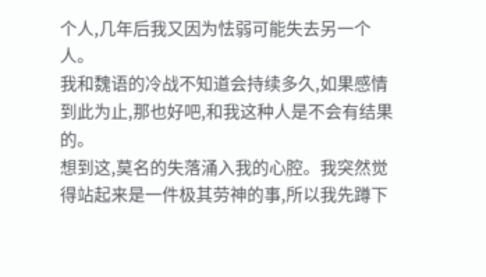个人,几年后我又因为怯弱可能失去另一个人。
我和魏语的冷战不知道会持续多久,如果感情到此为止,那也好吧,和我这种人是不会有结果的。
想到这,莫名的失落涌入我的心腔。我突然觉得站起来是一件极其劳神的事,所以我先蹲下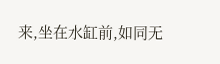来,坐在水缸前,如同无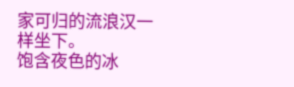家可归的流浪汉一样坐下。
饱含夜色的冰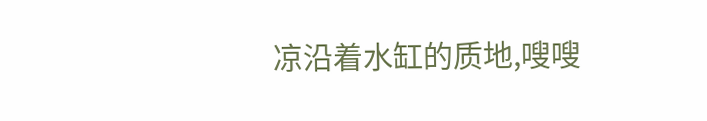凉沿着水缸的质地,嗖嗖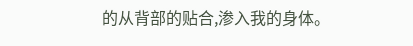的从背部的贴合,渗入我的身体。